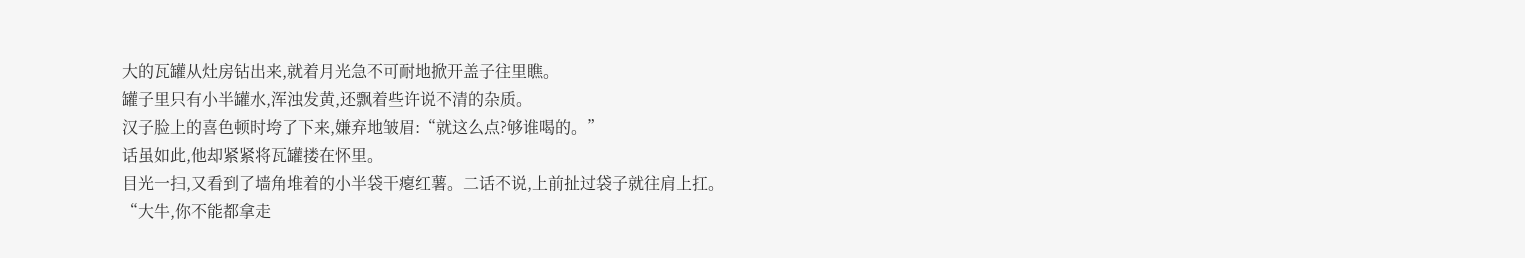大的瓦罐从灶房钻出来,就着月光急不可耐地掀开盖子往里瞧。
罐子里只有小半罐水,浑浊发黄,还飘着些许说不清的杂质。
汉子脸上的喜色顿时垮了下来,嫌弃地皱眉:“就这么点?够谁喝的。”
话虽如此,他却紧紧将瓦罐搂在怀里。
目光一扫,又看到了墙角堆着的小半袋干瘪红薯。二话不说,上前扯过袋子就往肩上扛。
“大牛,你不能都拿走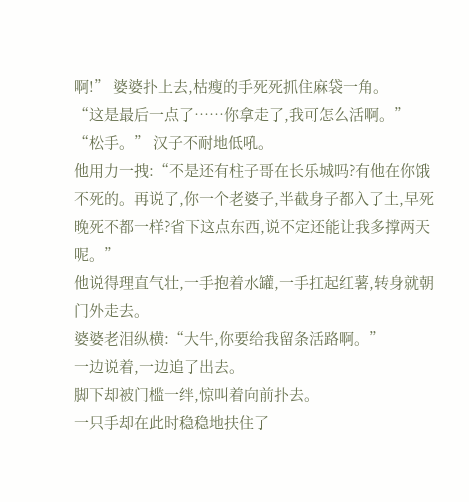啊!” 婆婆扑上去,枯瘦的手死死抓住麻袋一角。
“这是最后一点了……你拿走了,我可怎么活啊。”
“松手。” 汉子不耐地低吼。
他用力一拽:“不是还有柱子哥在长乐城吗?有他在你饿不死的。再说了,你一个老婆子,半截身子都入了土,早死晚死不都一样?省下这点东西,说不定还能让我多撑两天呢。”
他说得理直气壮,一手抱着水罐,一手扛起红薯,转身就朝门外走去。
婆婆老泪纵横:“大牛,你要给我留条活路啊。”
一边说着,一边追了出去。
脚下却被门槛一绊,惊叫着向前扑去。
一只手却在此时稳稳地扶住了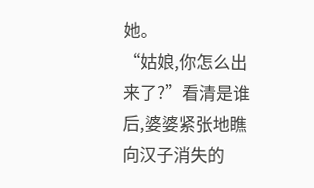她。
“姑娘,你怎么出来了?”看清是谁后,婆婆紧张地瞧向汉子消失的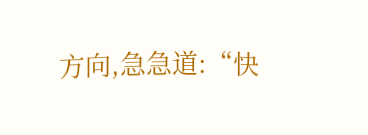方向,急急道:“快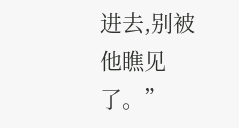进去,别被他瞧见了。”